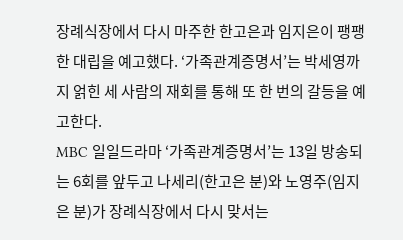장례식장에서 다시 마주한 한고은과 임지은이 팽팽한 대립을 예고했다. ‘가족관계증명서’는 박세영까지 얽힌 세 사람의 재회를 통해 또 한 번의 갈등을 예고한다.
MBC 일일드라마 ‘가족관계증명서’는 13일 방송되는 6회를 앞두고 나세리(한고은 분)와 노영주(임지은 분)가 장례식장에서 다시 맞서는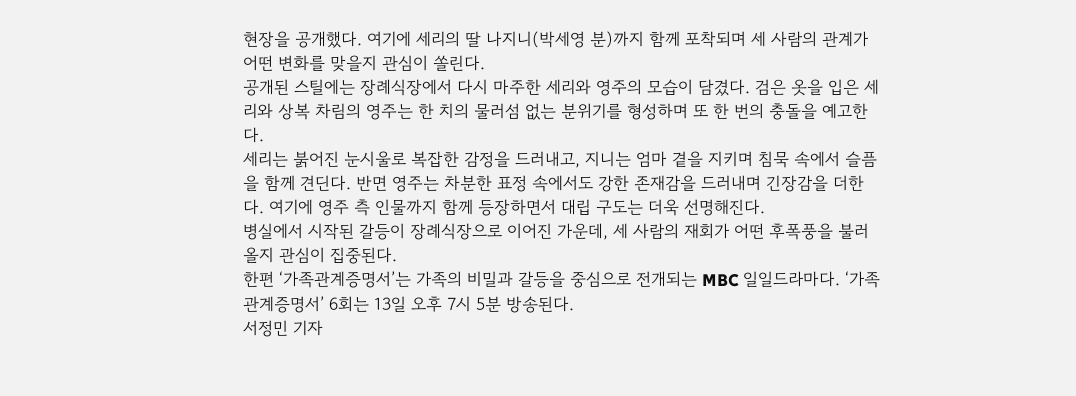현장을 공개했다. 여기에 세리의 딸 나지니(박세영 분)까지 함께 포착되며 세 사람의 관계가 어떤 변화를 맞을지 관심이 쏠린다.
공개된 스틸에는 장례식장에서 다시 마주한 세리와 영주의 모습이 담겼다. 검은 옷을 입은 세리와 상복 차림의 영주는 한 치의 물러섬 없는 분위기를 형성하며 또 한 번의 충돌을 예고한다.
세리는 붉어진 눈시울로 복잡한 감정을 드러내고, 지니는 엄마 곁을 지키며 침묵 속에서 슬픔을 함께 견딘다. 반면 영주는 차분한 표정 속에서도 강한 존재감을 드러내며 긴장감을 더한다. 여기에 영주 측 인물까지 함께 등장하면서 대립 구도는 더욱 선명해진다.
병실에서 시작된 갈등이 장례식장으로 이어진 가운데, 세 사람의 재회가 어떤 후폭풍을 불러올지 관심이 집중된다.
한편 ‘가족관계증명서’는 가족의 비밀과 갈등을 중심으로 전개되는 MBC 일일드라마다. ‘가족관계증명서’ 6회는 13일 오후 7시 5분 방송된다.
서정민 기자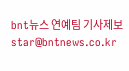bnt뉴스 연예팀 기사제보 star@bntnews.co.kr